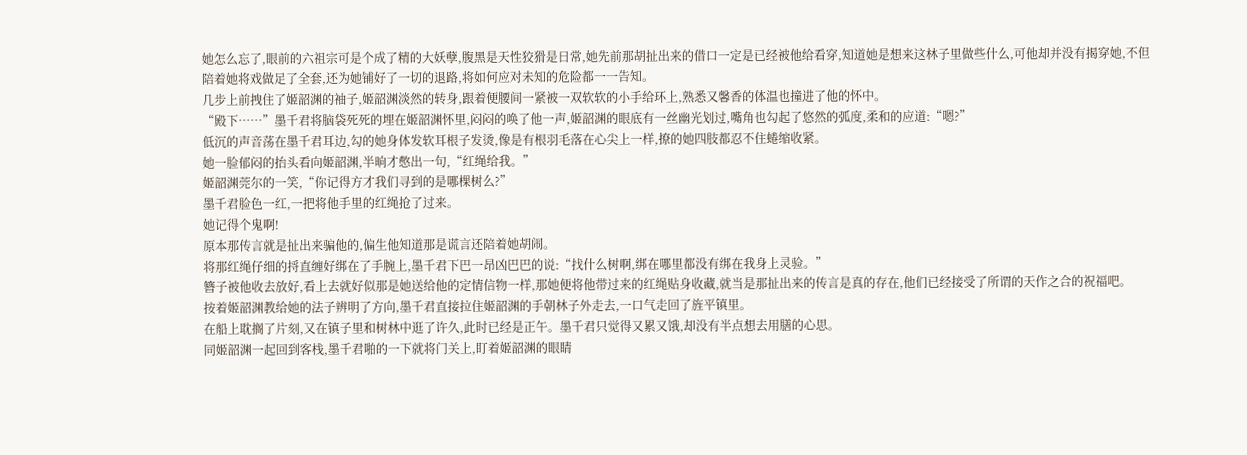她怎么忘了,眼前的六祖宗可是个成了精的大妖孽,腹黑是天性狡猾是日常,她先前那胡扯出来的借口一定是已经被他给看穿,知道她是想来这林子里做些什么,可他却并没有揭穿她,不但陪着她将戏做足了全套,还为她铺好了一切的退路,将如何应对未知的危险都一一告知。
几步上前拽住了姬韶渊的袖子,姬韶渊淡然的转身,跟着便腰间一紧被一双软软的小手给环上,熟悉又馨香的体温也撞进了他的怀中。
“殿下……”墨千君将脑袋死死的埋在姬韶渊怀里,闷闷的唤了他一声,姬韶渊的眼底有一丝幽光划过,嘴角也勾起了悠然的弧度,柔和的应道:“嗯?”
低沉的声音荡在墨千君耳边,勾的她身体发软耳根子发烫,像是有根羽毛落在心尖上一样,撩的她四肢都忍不住蜷缩收紧。
她一脸郁闷的抬头看向姬韶渊,半晌才憋出一句,“红绳给我。”
姬韶渊莞尔的一笑,“你记得方才我们寻到的是哪棵树么?”
墨千君脸色一红,一把将他手里的红绳抢了过来。
她记得个鬼啊!
原本那传言就是扯出来骗他的,偏生他知道那是谎言还陪着她胡闹。
将那红绳仔细的捋直缠好绑在了手腕上,墨千君下巴一昂凶巴巴的说:“找什么树啊,绑在哪里都没有绑在我身上灵验。”
簪子被他收去放好,看上去就好似那是她送给他的定情信物一样,那她便将他带过来的红绳贴身收藏,就当是那扯出来的传言是真的存在,他们已经接受了所谓的天作之合的祝福吧。
按着姬韶渊教给她的法子辨明了方向,墨千君直接拉住姬韶渊的手朝林子外走去,一口气走回了旌平镇里。
在船上耽搁了片刻,又在镇子里和树林中逛了许久,此时已经是正午。墨千君只觉得又累又饿,却没有半点想去用膳的心思。
同姬韶渊一起回到客栈,墨千君啪的一下就将门关上,盯着姬韶渊的眼睛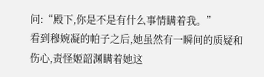问:“殿下,你是不是有什么事情瞒着我。”
看到穆婉凝的帕子之后,她虽然有一瞬间的质疑和伤心,责怪姬韶渊瞒着她这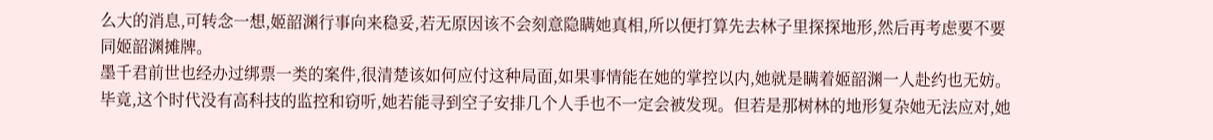么大的消息,可转念一想,姬韶渊行事向来稳妥,若无原因该不会刻意隐瞒她真相,所以便打算先去林子里探探地形,然后再考虑要不要同姬韶渊摊牌。
墨千君前世也经办过绑票一类的案件,很清楚该如何应付这种局面,如果事情能在她的掌控以内,她就是瞒着姬韶渊一人赴约也无妨。毕竟,这个时代没有高科技的监控和窃听,她若能寻到空子安排几个人手也不一定会被发现。但若是那树林的地形复杂她无法应对,她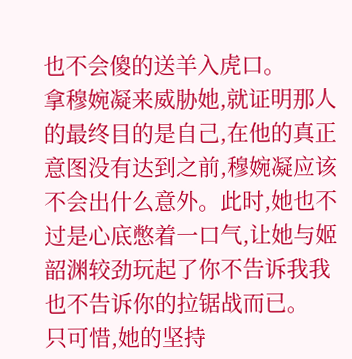也不会傻的送羊入虎口。
拿穆婉凝来威胁她,就证明那人的最终目的是自己,在他的真正意图没有达到之前,穆婉凝应该不会出什么意外。此时,她也不过是心底憋着一口气,让她与姬韶渊较劲玩起了你不告诉我我也不告诉你的拉锯战而已。
只可惜,她的坚持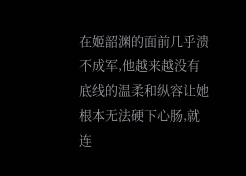在姬韶渊的面前几乎溃不成军,他越来越没有底线的温柔和纵容让她根本无法硬下心肠,就连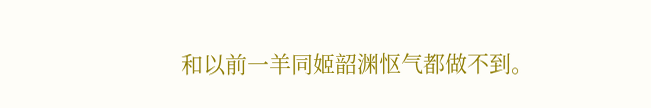和以前一羊同姬韶渊怄气都做不到。